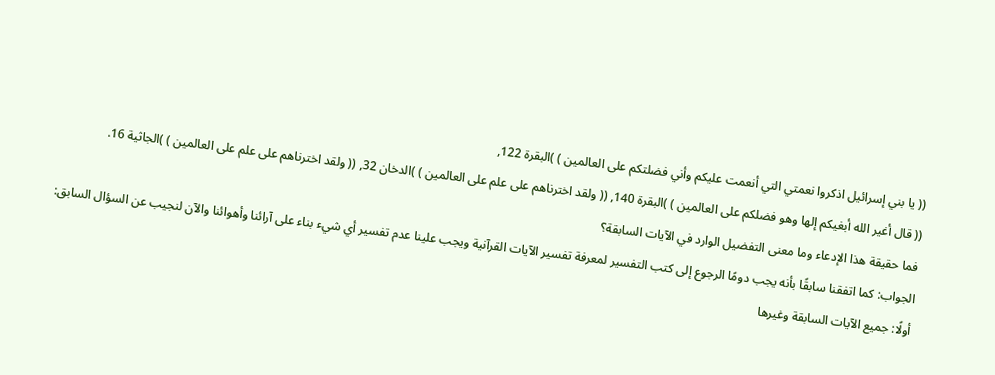(( يا بني إسرائيل اذكروا نعمتي التي أنعمت عليكم وأني فضلتكم على العالمين ) )البقرة 122,
(( قال أغير الله أبغيكم إلها وهو فضلكم على العالمين ) )البقرة 140, (( ولقد اخترناهم على علم على العالمين ) )الدخان 32, (( ولقد اخترناهم على علم على العالمين ) )الجاثية 16.
فما حقيقة هذا الإدعاء وما معنى التفضيل الوارد في الآيات السابقة؟
الجواب: كما اتفقنا سابقًا بأنه يجب دومًا الرجوع إلى كتب التفسير لمعرفة تفسير الآيات القرآنية ويجب علينا عدم تفسير أي شيء بناء على آرائنا وأهوائنا والآن لنجيب عن السؤال السابق:
أولًا: جميع الآيات السابقة وغيرها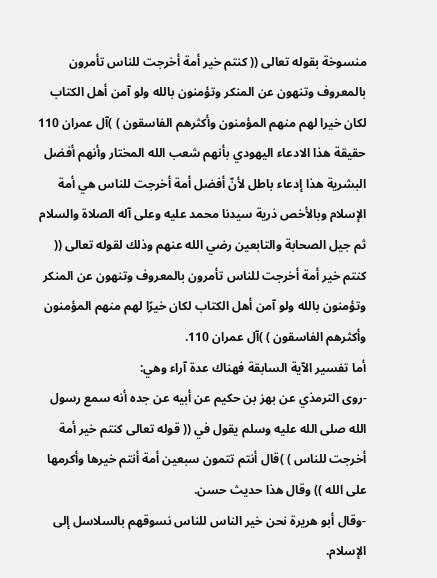منسوخة بقوله تعالى (( كنتم خير أمة أخرجت للناس تأمرون بالمعروف وتنهون عن المنكر وتؤمنون بالله ولو آمن أهل الكتاب لكان خيرا لهم منهم المؤمنون وأكثرهم الفاسقون ) )آل عمران 110
حقيقة هذا الادعاء اليهودي بأنهم شعب الله المختار وأنهم أفضل البشرية هذا إدعاء باطل لأنّ أفضل أمة أخرجت للناس هي أمة الإسلام وبالأخص ذرية سيدنا محمد عليه وعلى آله الصلاة والسلام ثم جيل الصحابة والتابعين رضي الله عنهم وذلك لقوله تعالى (( كنتم خير أمة أخرجت للناس تأمرون بالمعروف وتنهون عن المنكر وتؤمنون بالله ولو آمن أهل الكتاب لكان خيرًا لهم منهم المؤمنون وأكثرهم الفاسقون ) )آل عمران 110.
أما تفسير الآية السابقة فهناك عدة آراء وهي:
-روى الترمذي عن بهز بن حكيم عن أبيه عن جده أنه سمع رسول الله صلى الله عليه وسلم يقول في (( قوله تعالى كنتم خير أمة أخرجت للناس ) )قال أنتم تتمون سبعين أمة أنتم خيرها وأكرمها على الله )) وقال هذا حديث حسن.
-وقال أبو هريرة نحن خير الناس للناس نسوقهم بالسلاسل إلى الإسلام.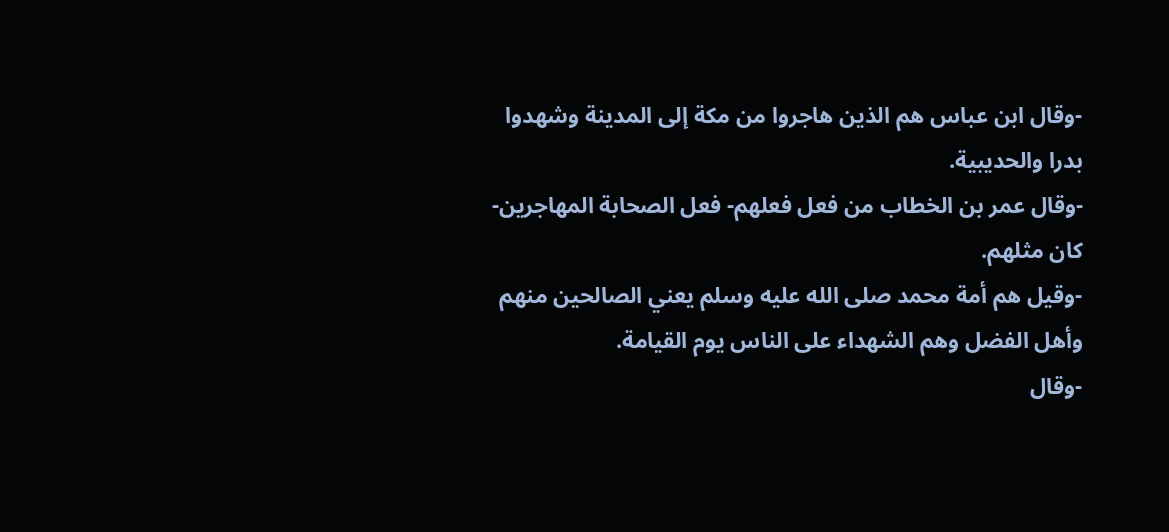-وقال ابن عباس هم الذين هاجروا من مكة إلى المدينة وشهدوا بدرا والحديبية.
-وقال عمر بن الخطاب من فعل فعلهم- فعل الصحابة المهاجرين- كان مثلهم.
-وقيل هم أمة محمد صلى الله عليه وسلم يعني الصالحين منهم وأهل الفضل وهم الشهداء على الناس يوم القيامة.
-وقال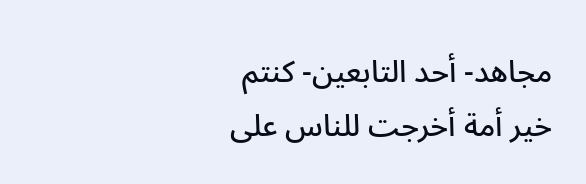مجاهد- أحد التابعين- كنتم خير أمة أخرجت للناس على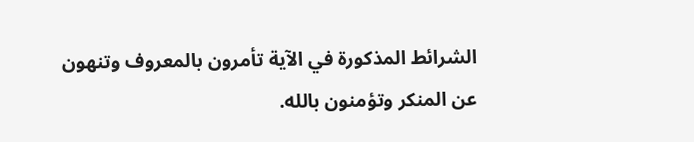الشرائط المذكورة في الآية تأمرون بالمعروف وتنهون عن المنكر وتؤمنون بالله.